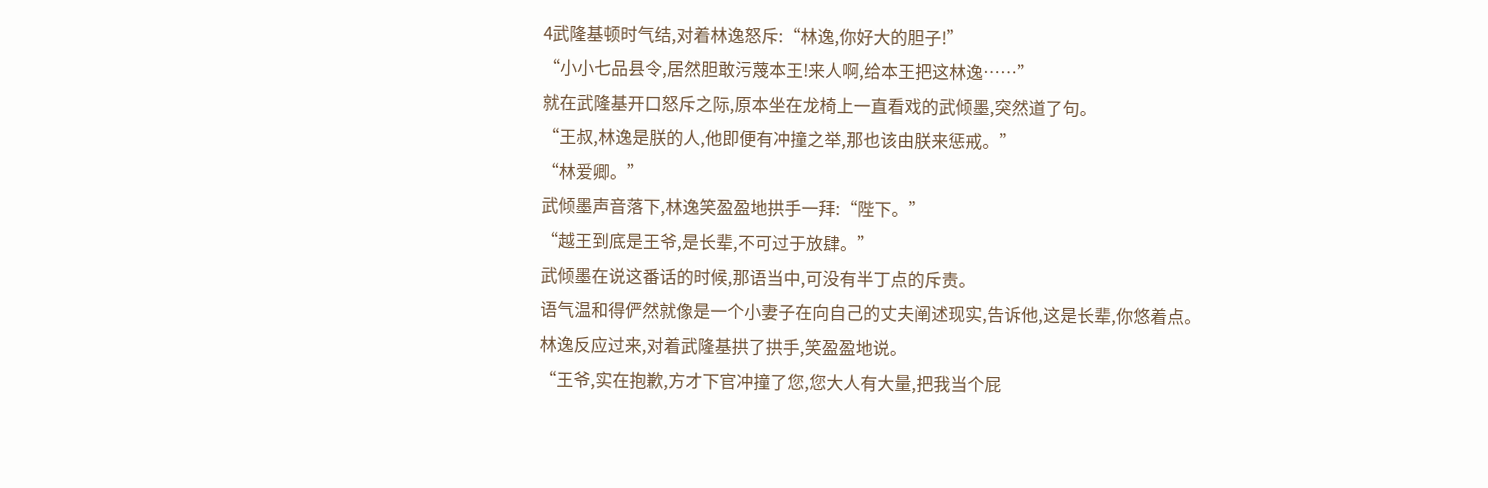4武隆基顿时气结,对着林逸怒斥:“林逸,你好大的胆子!”
“小小七品县令,居然胆敢污蔑本王!来人啊,给本王把这林逸……”
就在武隆基开口怒斥之际,原本坐在龙椅上一直看戏的武倾墨,突然道了句。
“王叔,林逸是朕的人,他即便有冲撞之举,那也该由朕来惩戒。”
“林爱卿。”
武倾墨声音落下,林逸笑盈盈地拱手一拜:“陛下。”
“越王到底是王爷,是长辈,不可过于放肆。”
武倾墨在说这番话的时候,那语当中,可没有半丁点的斥责。
语气温和得俨然就像是一个小妻子在向自己的丈夫阐述现实,告诉他,这是长辈,你悠着点。
林逸反应过来,对着武隆基拱了拱手,笑盈盈地说。
“王爷,实在抱歉,方才下官冲撞了您,您大人有大量,把我当个屁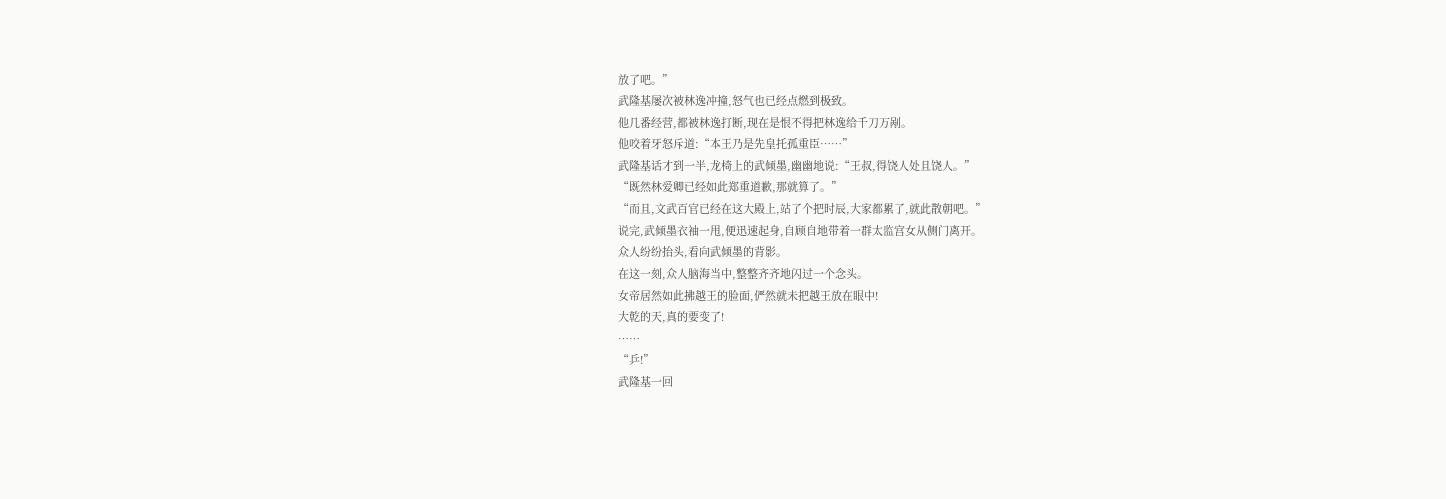放了吧。”
武隆基屡次被林逸冲撞,怒气也已经点燃到极致。
他几番经营,都被林逸打断,现在是恨不得把林逸给千刀万剐。
他咬着牙怒斥道:“本王乃是先皇托孤重臣……”
武隆基话才到一半,龙椅上的武倾墨,幽幽地说:“王叔,得饶人处且饶人。”
“既然林爱卿已经如此郑重道歉,那就算了。”
“而且,文武百官已经在这大殿上,站了个把时辰,大家都累了,就此散朝吧。”
说完,武倾墨衣袖一甩,便迅速起身,自顾自地带着一群太监宫女从侧门离开。
众人纷纷抬头,看向武倾墨的背影。
在这一刻,众人脑海当中,整整齐齐地闪过一个念头。
女帝居然如此拂越王的脸面,俨然就未把越王放在眼中!
大乾的天,真的要变了!
……
“乒!”
武隆基一回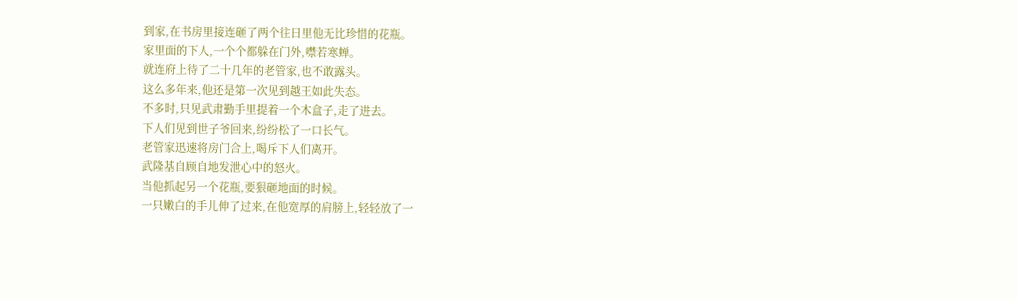到家,在书房里接连砸了两个往日里他无比珍惜的花瓶。
家里面的下人,一个个都躲在门外,噤若寒蝉。
就连府上待了二十几年的老管家,也不敢露头。
这么多年来,他还是第一次见到越王如此失态。
不多时,只见武肃勤手里提着一个木盒子,走了进去。
下人们见到世子爷回来,纷纷松了一口长气。
老管家迅速将房门合上,喝斥下人们离开。
武隆基自顾自地发泄心中的怒火。
当他抓起另一个花瓶,要狠砸地面的时候。
一只嫩白的手儿伸了过来,在他宽厚的肩膀上,轻轻放了一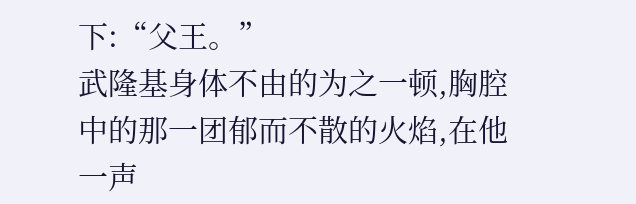下:“父王。”
武隆基身体不由的为之一顿,胸腔中的那一团郁而不散的火焰,在他一声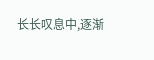长长叹息中,逐渐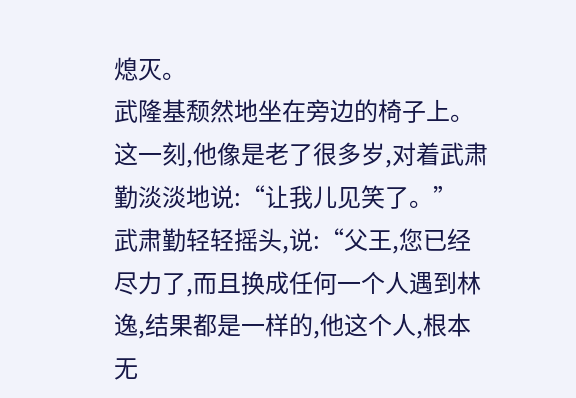熄灭。
武隆基颓然地坐在旁边的椅子上。
这一刻,他像是老了很多岁,对着武肃勤淡淡地说:“让我儿见笑了。”
武肃勤轻轻摇头,说:“父王,您已经尽力了,而且换成任何一个人遇到林逸,结果都是一样的,他这个人,根本无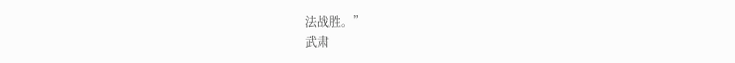法战胜。”
武肃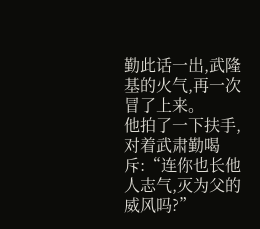勤此话一出,武隆基的火气,再一次冒了上来。
他拍了一下扶手,对着武肃勤喝斥:“连你也长他人志气,灭为父的威风吗?”